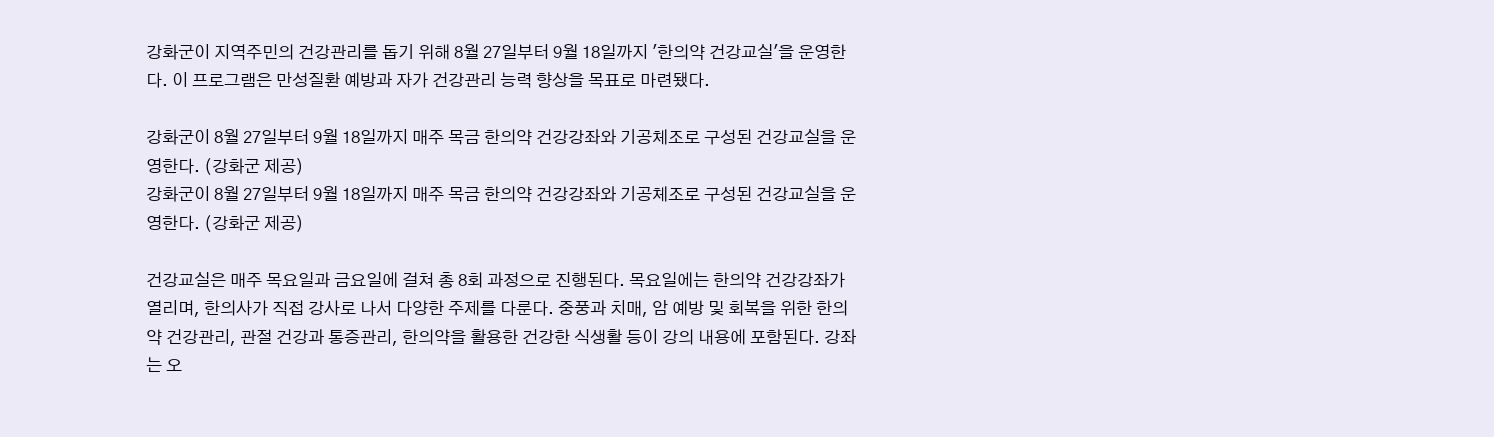강화군이 지역주민의 건강관리를 돕기 위해 8월 27일부터 9월 18일까지 '한의약 건강교실'을 운영한다. 이 프로그램은 만성질환 예방과 자가 건강관리 능력 향상을 목표로 마련됐다.

강화군이 8월 27일부터 9월 18일까지 매주 목금 한의약 건강강좌와 기공체조로 구성된 건강교실을 운영한다. (강화군 제공)
강화군이 8월 27일부터 9월 18일까지 매주 목금 한의약 건강강좌와 기공체조로 구성된 건강교실을 운영한다. (강화군 제공)

건강교실은 매주 목요일과 금요일에 걸쳐 총 8회 과정으로 진행된다. 목요일에는 한의약 건강강좌가 열리며, 한의사가 직접 강사로 나서 다양한 주제를 다룬다. 중풍과 치매, 암 예방 및 회복을 위한 한의약 건강관리, 관절 건강과 통증관리, 한의약을 활용한 건강한 식생활 등이 강의 내용에 포함된다. 강좌는 오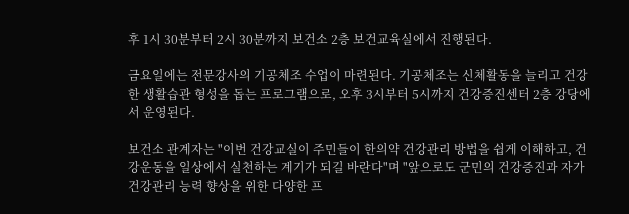후 1시 30분부터 2시 30분까지 보건소 2층 보건교육실에서 진행된다.

금요일에는 전문강사의 기공체조 수업이 마련된다. 기공체조는 신체활동을 늘리고 건강한 생활습관 형성을 돕는 프로그램으로, 오후 3시부터 5시까지 건강증진센터 2층 강당에서 운영된다.

보건소 관계자는 "이번 건강교실이 주민들이 한의약 건강관리 방법을 쉽게 이해하고, 건강운동을 일상에서 실천하는 계기가 되길 바란다"며 "앞으로도 군민의 건강증진과 자가 건강관리 능력 향상을 위한 다양한 프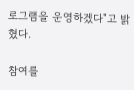로그램을 운영하겠다"고 밝혔다.

참여를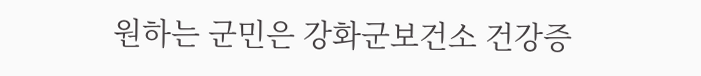원하는 군민은 강화군보건소 건강증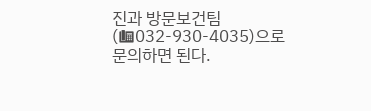진과 방문보건팀(☎032-930-4035)으로 문의하면 된다.